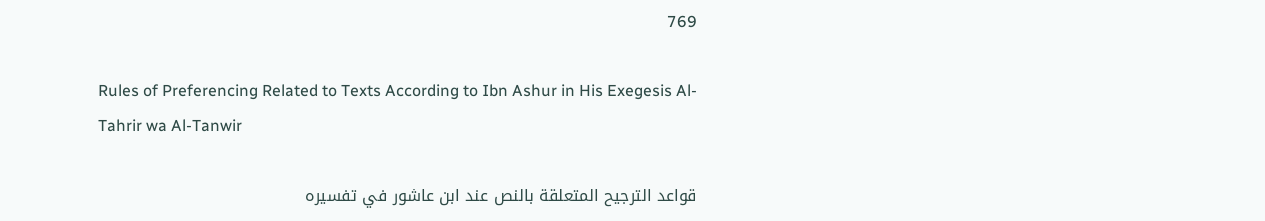769

Rules of Preferencing Related to Texts According to Ibn Ashur in His Exegesis Al-Tahrir wa Al-Tanwir

قواعد الترجيح المتعلقة بالنص عند ابن عاشور في تفسيره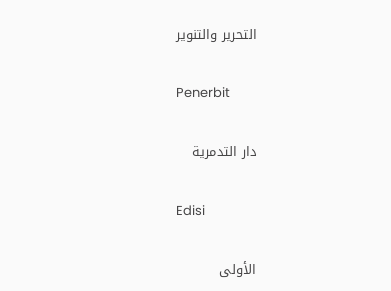التحرير والتنوير

Penerbit

دار التدمرية

Edisi

الأولى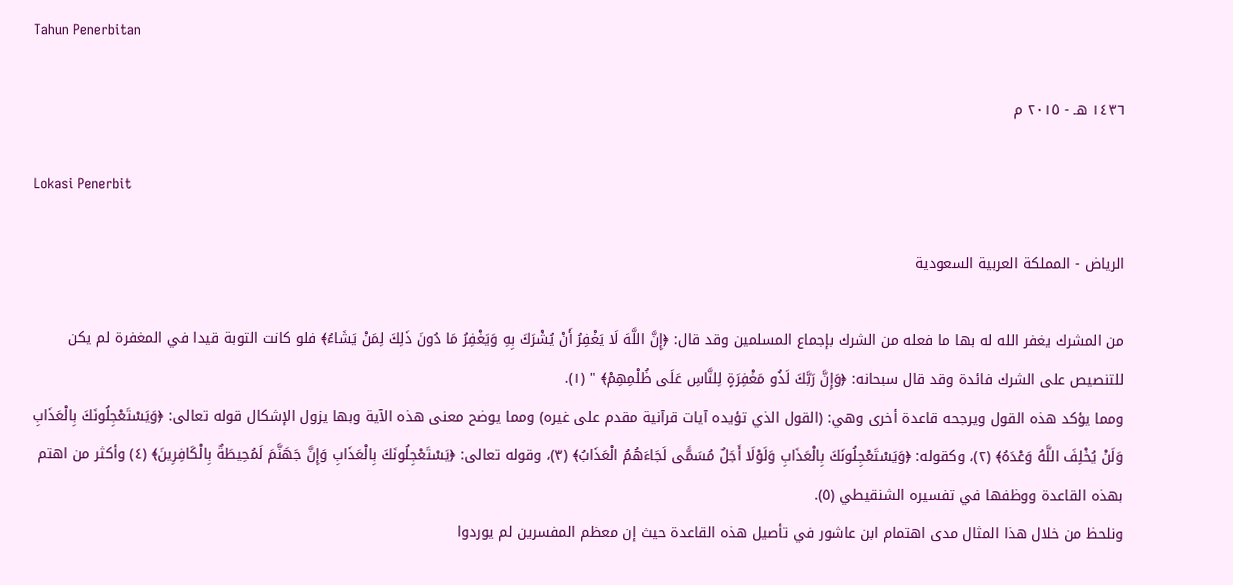Tahun Penerbitan

١٤٣٦ هـ - ٢٠١٥ م

Lokasi Penerbit

الرياض - المملكة العربية السعودية

من المشرك يغفر الله له بها ما فعله من الشرك بإجماع المسلمين وقد قال: ﴿إِنَّ اللَّهَ لَا يَغْفِرُ أَنْ يُشْرَكَ بِهِ وَيَغْفِرُ مَا دُونَ ذَلِكَ لِمَنْ يَشَاءُ﴾ فلو كانت التوبة قيدا في المغفرة لم يكن للتنصيص على الشرك فائدة وقد قال سبحانه: ﴿وَإِنَّ رَبَّكَ لَذُو مَغْفِرَةٍ لِلنَّاسِ عَلَى ظُلْمِهِمْ﴾ " (١).
ومما يؤكد هذه القول ويرجحه قاعدة أخرى وهي: (القول الذي تؤيده آيات قرآنية مقدم على غيره) ومما يوضح معنى هذه الآية وبها يزول الإشكال قوله تعالى: ﴿وَيَسْتَعْجِلُونَكَ بِالْعَذَابِ وَلَنْ يُخْلِفَ اللَّهُ وَعْدَهُ﴾ (٢)، وكقوله: ﴿وَيَسْتَعْجِلُونَكَ بِالْعَذَابِ وَلَوْلَا أَجَلٌ مُسَمًّى لَجَاءَهُمُ الْعَذَابُ﴾ (٣)، وقوله تعالى: ﴿يَسْتَعْجِلُونَكَ بِالْعَذَابِ وَإِنَّ جَهَنَّمَ لَمُحِيطَةٌ بِالْكَافِرِينَ﴾ (٤) وأكثر من اهتم بهذه القاعدة ووظفها في تفسيره الشنقيطي (٥).
ونلحظ من خلال هذا المثال مدى اهتمام ابن عاشور في تأصيل هذه القاعدة حيث إن معظم المفسرين لم يوردوا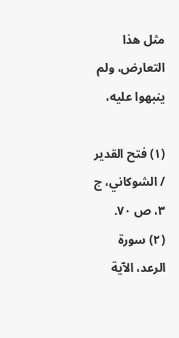مثل هذا التعارض، ولم ينبهوا عليه،

(١) فتح القدير / الشوكاني، ج ٣، ص ٧٠.
(٢) سورة الرعد، الآية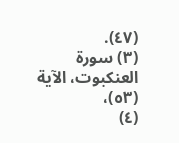(٤٧).
(٣) سورة العنكبوت، الآية (٥٣)،
(٤)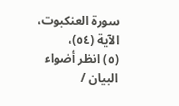سورة العنكبوت، الآية (٥٤)،
(٥) انظر أضواء البيان /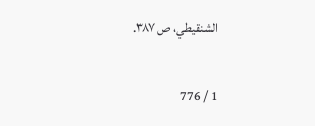الشنقيطي، ص ٣٨٧.

1 / 776